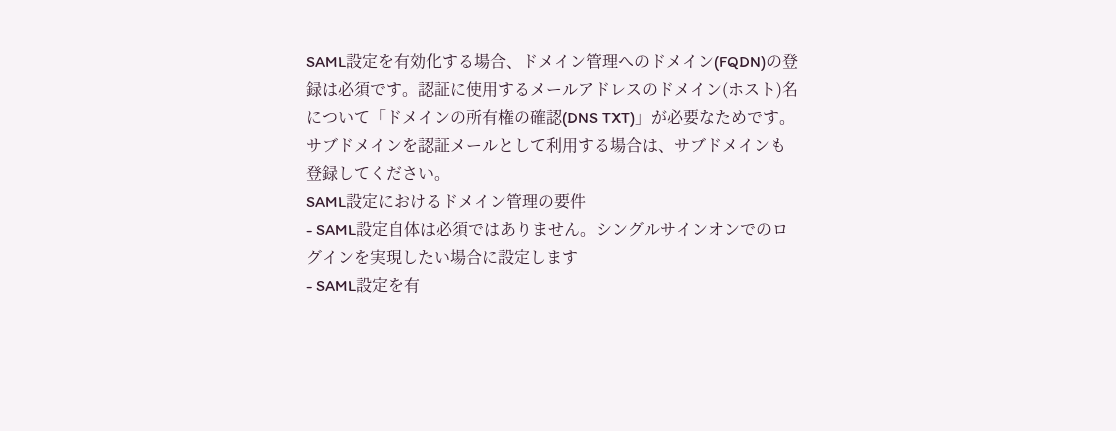SAML設定を有効化する場合、ドメイン管理へのドメイン(FQDN)の登録は必須です。認証に使用するメールアドレスのドメイン(ホスト)名について「ドメインの所有権の確認(DNS TXT)」が必要なためです。サブドメインを認証メールとして利用する場合は、サブドメインも登録してください。
SAML設定におけるドメイン管理の要件
- SAML設定自体は必須ではありません。シングルサインオンでのログインを実現したい場合に設定します
- SAML設定を有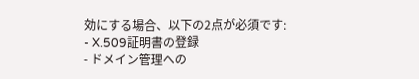効にする場合、以下の2点が必須です:
- X.509証明書の登録
- ドメイン管理への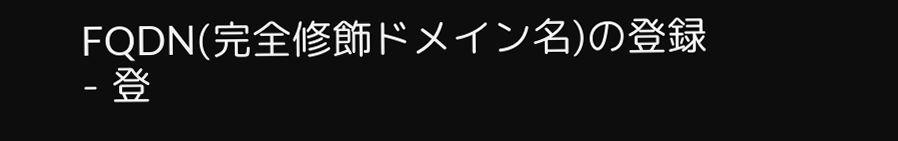FQDN(完全修飾ドメイン名)の登録
- 登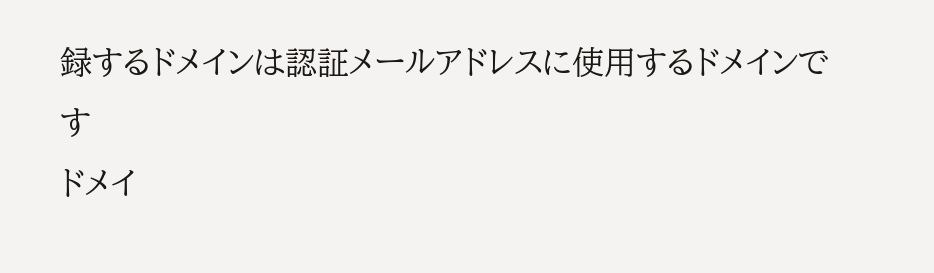録するドメインは認証メールアドレスに使用するドメインです
ドメイ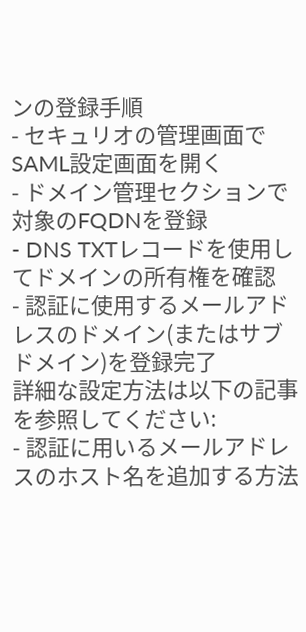ンの登録手順
- セキュリオの管理画面でSAML設定画面を開く
- ドメイン管理セクションで対象のFQDNを登録
- DNS TXTレコードを使用してドメインの所有権を確認
- 認証に使用するメールアドレスのドメイン(またはサブドメイン)を登録完了
詳細な設定方法は以下の記事を参照してください:
- 認証に用いるメールアドレスのホスト名を追加する方法